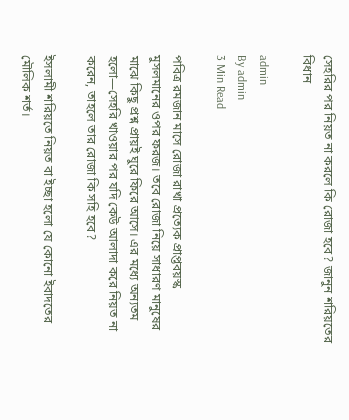সেহরির পর নিয়ত না করলে কি রোজা হবে? জানুন শরিয়তের বিধান

admin
By admin
3 Min Read

পবিত্র রমজান মাসে রোজা রাখা প্রত্যেক প্রাপ্তবয়স্ক মুসলমানের ওপর ফরজ। তবে রোজা নিয়ে সাধারণ মানুষের মাঝে কিছু প্রশ্ন প্রায়ই ঘুরে ফিরে আসে। এর মধ্যে অন্যতম হলো—সেহরি খাওয়ার পর যদি কেউ আলাদা করে নিয়ত না করেন, তাহলে তার রোজা কি সহি হবে?

ইসলামী শরিয়তে নিয়ত বা ইচ্ছা হলো যে কোনো ইবাদতের মৌলিক শর্ত।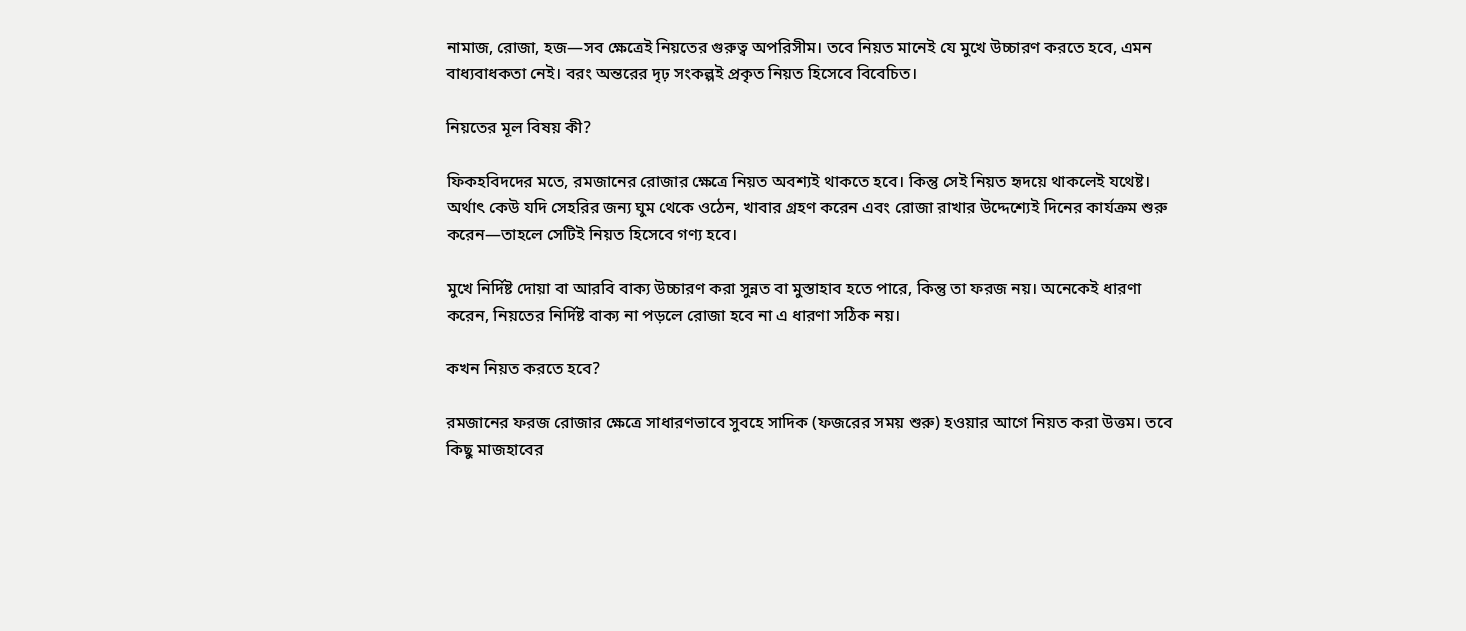নামাজ, রোজা, হজ—সব ক্ষেত্রেই নিয়তের গুরুত্ব অপরিসীম। তবে নিয়ত মানেই যে মুখে উচ্চারণ করতে হবে, এমন বাধ্যবাধকতা নেই। বরং অন্তরের দৃঢ় সংকল্পই প্রকৃত নিয়ত হিসেবে বিবেচিত।

নিয়তের মূল বিষয় কী?

ফিকহবিদদের মতে, রমজানের রোজার ক্ষেত্রে নিয়ত অবশ্যই থাকতে হবে। কিন্তু সেই নিয়ত হৃদয়ে থাকলেই যথেষ্ট। অর্থাৎ কেউ যদি সেহরির জন্য ঘুম থেকে ওঠেন, খাবার গ্রহণ করেন এবং রোজা রাখার উদ্দেশ্যেই দিনের কার্যক্রম শুরু করেন—তাহলে সেটিই নিয়ত হিসেবে গণ্য হবে।

মুখে নির্দিষ্ট দোয়া বা আরবি বাক্য উচ্চারণ করা সুন্নত বা মুস্তাহাব হতে পারে, কিন্তু তা ফরজ নয়। অনেকেই ধারণা করেন, নিয়তের নির্দিষ্ট বাক্য না পড়লে রোজা হবে না এ ধারণা সঠিক নয়।

কখন নিয়ত করতে হবে?

রমজানের ফরজ রোজার ক্ষেত্রে সাধারণভাবে সুবহে সাদিক (ফজরের সময় শুরু) হওয়ার আগে নিয়ত করা উত্তম। তবে কিছু মাজহাবের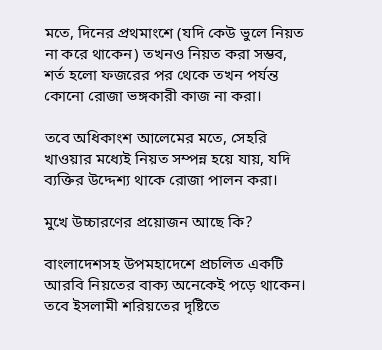মতে, দিনের প্রথমাংশে (যদি কেউ ভুলে নিয়ত না করে থাকেন) তখনও নিয়ত করা সম্ভব, শর্ত হলো ফজরের পর থেকে তখন পর্যন্ত কোনো রোজা ভঙ্গকারী কাজ না করা।

তবে অধিকাংশ আলেমের মতে, সেহরি খাওয়ার মধ্যেই নিয়ত সম্পন্ন হয়ে যায়, যদি ব্যক্তির উদ্দেশ্য থাকে রোজা পালন করা।

মুখে উচ্চারণের প্রয়োজন আছে কি?

বাংলাদেশসহ উপমহাদেশে প্রচলিত একটি আরবি নিয়তের বাক্য অনেকেই পড়ে থাকেন। তবে ইসলামী শরিয়তের দৃষ্টিতে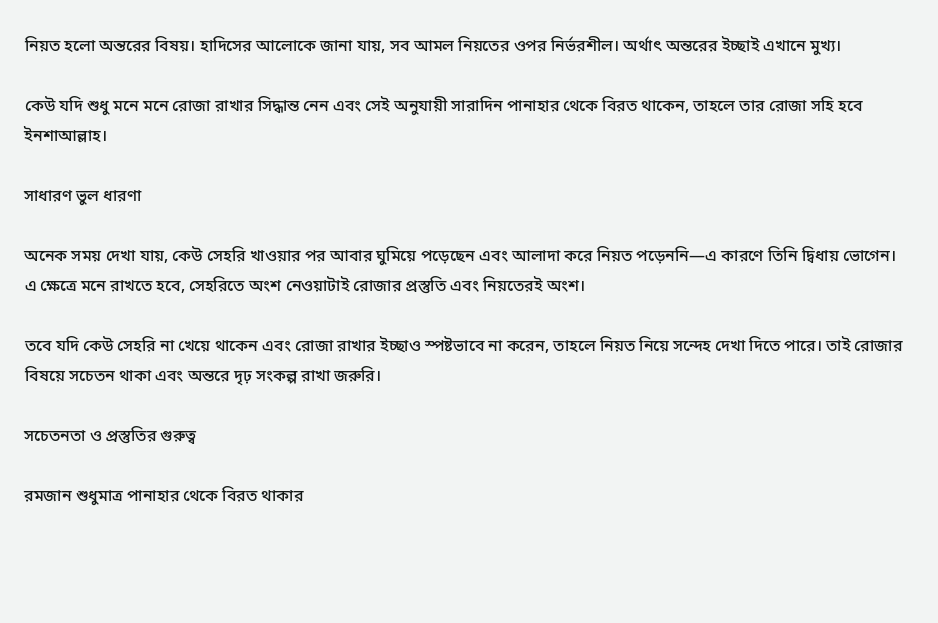নিয়ত হলো অন্তরের বিষয়। হাদিসের আলোকে জানা যায়, সব আমল নিয়তের ওপর নির্ভরশীল। অর্থাৎ অন্তরের ইচ্ছাই এখানে মুখ্য।

কেউ যদি শুধু মনে মনে রোজা রাখার সিদ্ধান্ত নেন এবং সেই অনুযায়ী সারাদিন পানাহার থেকে বিরত থাকেন, তাহলে তার রোজা সহি হবে ইনশাআল্লাহ।

সাধারণ ভুল ধারণা

অনেক সময় দেখা যায়, কেউ সেহরি খাওয়ার পর আবার ঘুমিয়ে পড়েছেন এবং আলাদা করে নিয়ত পড়েননি—এ কারণে তিনি দ্বিধায় ভোগেন। এ ক্ষেত্রে মনে রাখতে হবে, সেহরিতে অংশ নেওয়াটাই রোজার প্রস্তুতি এবং নিয়তেরই অংশ।

তবে যদি কেউ সেহরি না খেয়ে থাকেন এবং রোজা রাখার ইচ্ছাও স্পষ্টভাবে না করেন, তাহলে নিয়ত নিয়ে সন্দেহ দেখা দিতে পারে। তাই রোজার বিষয়ে সচেতন থাকা এবং অন্তরে দৃঢ় সংকল্প রাখা জরুরি।

সচেতনতা ও প্রস্তুতির গুরুত্ব

রমজান শুধুমাত্র পানাহার থেকে বিরত থাকার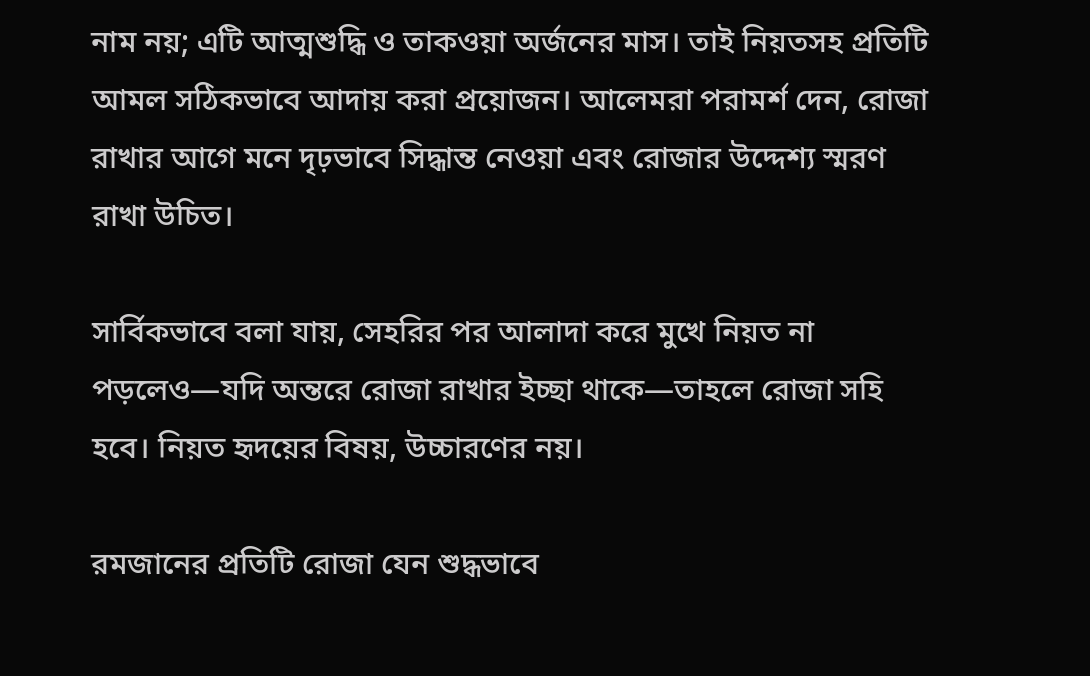নাম নয়; এটি আত্মশুদ্ধি ও তাকওয়া অর্জনের মাস। তাই নিয়তসহ প্রতিটি আমল সঠিকভাবে আদায় করা প্রয়োজন। আলেমরা পরামর্শ দেন, রোজা রাখার আগে মনে দৃঢ়ভাবে সিদ্ধান্ত নেওয়া এবং রোজার উদ্দেশ্য স্মরণ রাখা উচিত।

সার্বিকভাবে বলা যায়, সেহরির পর আলাদা করে মুখে নিয়ত না পড়লেও—যদি অন্তরে রোজা রাখার ইচ্ছা থাকে—তাহলে রোজা সহি হবে। নিয়ত হৃদয়ের বিষয়, উচ্চারণের নয়।

রমজানের প্রতিটি রোজা যেন শুদ্ধভাবে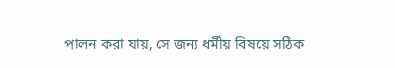পালন করা যায়, সে জন্য ধর্মীয় বিষয়ে সঠিক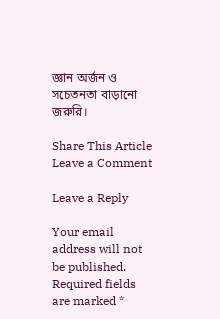জ্ঞান অর্জন ও সচেতনতা বাড়ানো জরুরি।

Share This Article
Leave a Comment

Leave a Reply

Your email address will not be published. Required fields are marked *